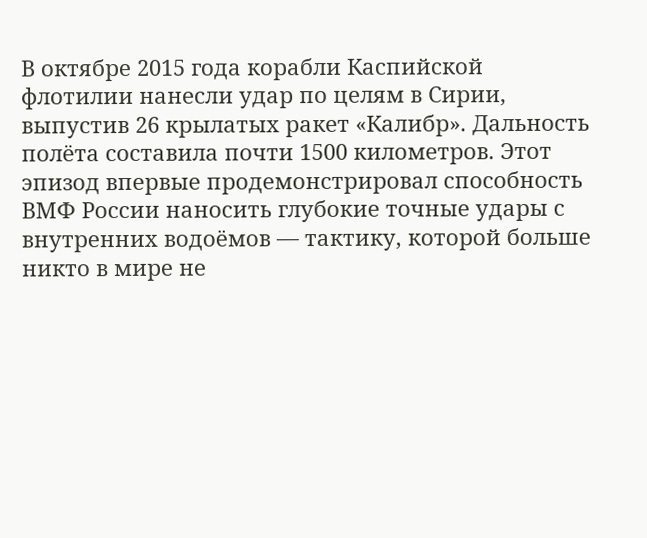В октябре 2015 года корабли Каспийской флотилии нанесли удар по целям в Сирии, выпустив 26 крылатых ракет «Калибр». Дальность полёта составила почти 1500 километров. Этот эпизод впервые продемонстрировал способность ВМФ России наносить глубокие точные удары с внутренних водоёмов — тактику, которой больше никто в мире не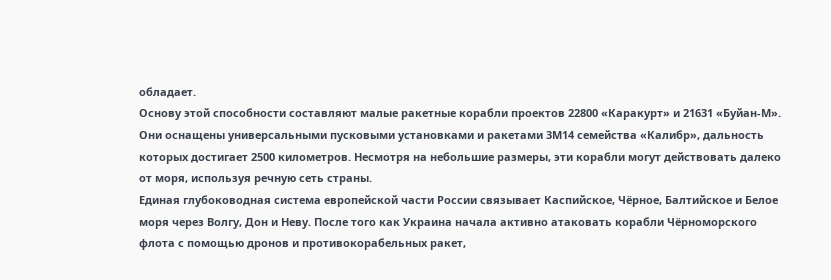обладает.
Основу этой способности составляют малые ракетные корабли проектов 22800 «Каракурт» и 21631 «Буйан-М». Они оснащены универсальными пусковыми установками и ракетами 3М14 семейства «Калибр», дальность которых достигает 2500 километров. Несмотря на небольшие размеры, эти корабли могут действовать далеко от моря, используя речную сеть страны.
Единая глубоководная система европейской части России связывает Каспийское, Чёрное, Балтийское и Белое моря через Волгу, Дон и Неву. После того как Украина начала активно атаковать корабли Чёрноморского флота с помощью дронов и противокорабельных ракет,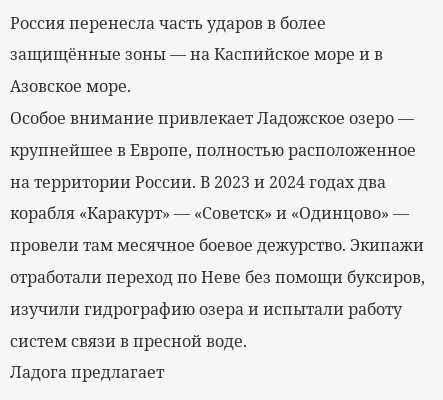Россия перенесла часть ударов в более защищённые зоны — на Каспийское море и в Азовское море.
Особое внимание привлекает Ладожское озеро — крупнейшее в Европе, полностью расположенное на территории России. В 2023 и 2024 годах два корабля «Каракурт» — «Советск» и «Одинцово» — провели там месячное боевое дежурство. Экипажи отработали переход по Неве без помощи буксиров, изучили гидрографию озера и испытали работу систем связи в пресной воде.
Ладога предлагает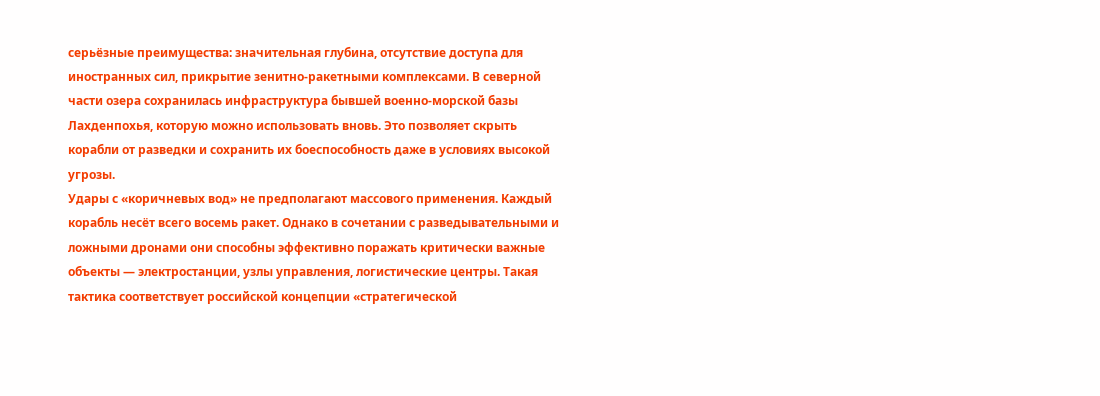серьёзные преимущества: значительная глубина, отсутствие доступа для иностранных сил, прикрытие зенитно-ракетными комплексами. В северной части озера сохранилась инфраструктура бывшей военно-морской базы Лахденпохья, которую можно использовать вновь. Это позволяет скрыть корабли от разведки и сохранить их боеспособность даже в условиях высокой угрозы.
Удары с «коричневых вод» не предполагают массового применения. Каждый корабль несёт всего восемь ракет. Однако в сочетании с разведывательными и ложными дронами они способны эффективно поражать критически важные объекты — электростанции, узлы управления, логистические центры. Такая тактика соответствует российской концепции «стратегической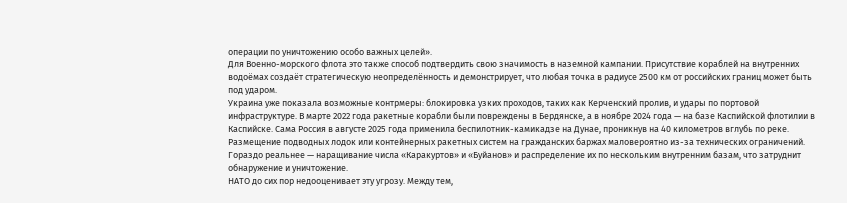операции по уничтожению особо важных целей».
Для Военно-морского флота это также способ подтвердить свою значимость в наземной кампании. Присутствие кораблей на внутренних водоёмах создаёт стратегическую неопределённость и демонстрирует, что любая точка в радиусе 2500 км от российских границ может быть под ударом.
Украина уже показала возможные контрмеры: блокировка узких проходов, таких как Керченский пролив, и удары по портовой инфраструктуре. В марте 2022 года ракетные корабли были повреждены в Бердянске, а в ноябре 2024 года — на базе Каспийской флотилии в Каспийске. Сама Россия в августе 2025 года применила беспилотник-камикадзе на Дунае, проникнув на 40 километров вглубь по реке.
Размещение подводных лодок или контейнерных ракетных систем на гражданских баржах маловероятно из-за технических ограничений. Гораздо реальнее — наращивание числа «Каракуртов» и «Буйанов» и распределение их по нескольким внутренним базам, что затруднит обнаружение и уничтожение.
НАТО до сих пор недооценивает эту угрозу. Между тем,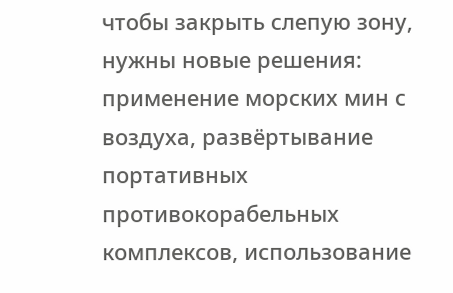чтобы закрыть слепую зону, нужны новые решения: применение морских мин с воздуха, развёртывание портативных противокорабельных комплексов, использование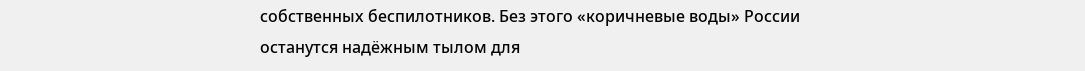собственных беспилотников. Без этого «коричневые воды» России останутся надёжным тылом для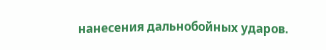нанесения дальнобойных ударов.